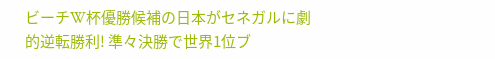ビーチW杯優勝候補の日本がセネガルに劇的逆転勝利! 準々決勝で世界1位ブ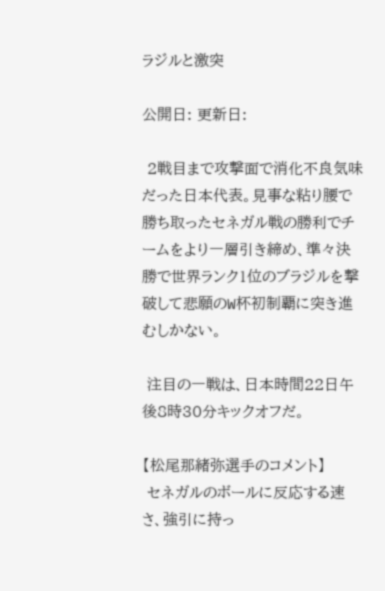ラジルと激突

公開日: 更新日:

 2戦目まで攻撃面で消化不良気味だった日本代表。見事な粘り腰で勝ち取ったセネガル戦の勝利でチームをより一層引き締め、準々決勝で世界ランク1位のブラジルを撃破して悲願のW杯初制覇に突き進むしかない。

 注目の一戦は、日本時間22日午後8時30分キックオフだ。

【松尾那緒弥選手のコメント】
 セネガルのボールに反応する速さ、強引に持っ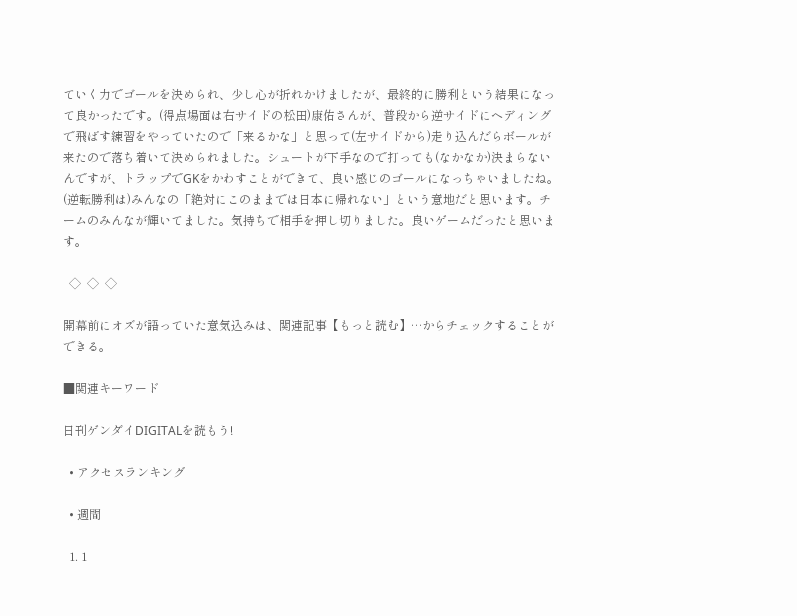ていく力でゴールを決められ、少し心が折れかけましたが、最終的に勝利という結果になって良かったです。(得点場面は右サイドの松田)康佑さんが、普段から逆サイドにヘディングで飛ばす練習をやっていたので「来るかな」と思って(左サイドから)走り込んだらボールが来たので落ち着いて決められました。シュートが下手なので打っても(なかなか)決まらないんですが、トラップでGKをかわすことができて、良い感じのゴールになっちゃいましたね。(逆転勝利は)みんなの「絶対にこのままでは日本に帰れない」という意地だと思います。チームのみんなが輝いてました。気持ちで相手を押し切りました。良いゲームだったと思います。

  ◇  ◇  ◇

開幕前にオズが語っていた意気込みは、関連記事【もっと読む】…からチェックすることができる。

■関連キーワード

日刊ゲンダイDIGITALを読もう!

  • アクセスランキング

  • 週間

  1. 1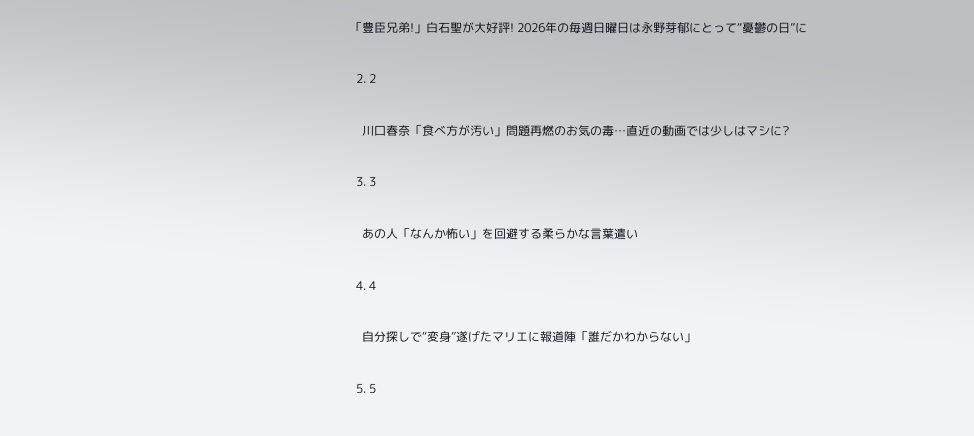「豊臣兄弟!」白石聖が大好評! 2026年の毎週日曜日は永野芽郁にとって“憂鬱の日”に

  2. 2

    川口春奈「食べ方が汚い」問題再燃のお気の毒…直近の動画では少しはマシに?

  3. 3

    あの人「なんか怖い」を回避する柔らかな言葉遣い

  4. 4

    自分探しで“変身”遂げたマリエに報道陣「誰だかわからない」

  5. 5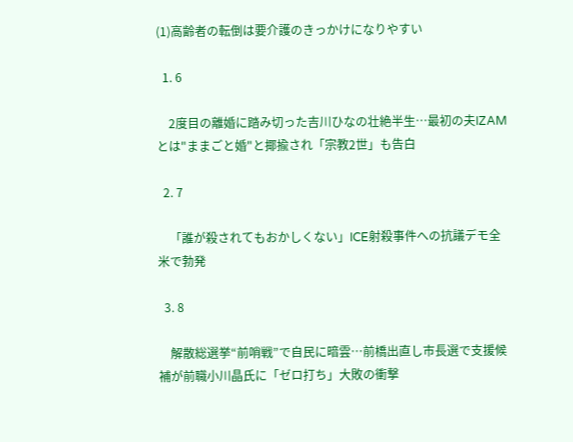(1)高齢者の転倒は要介護のきっかけになりやすい

  1. 6

    2度目の離婚に踏み切った吉川ひなの壮絶半生…最初の夫IZAMとは"ままごと婚"と揶揄され「宗教2世」も告白

  2. 7

    「誰が殺されてもおかしくない」ICE射殺事件への抗議デモ全米で勃発

  3. 8

    解散総選挙“前哨戦”で自民に暗雲…前橋出直し市長選で支援候補が前職小川晶氏に「ゼロ打ち」大敗の衝撃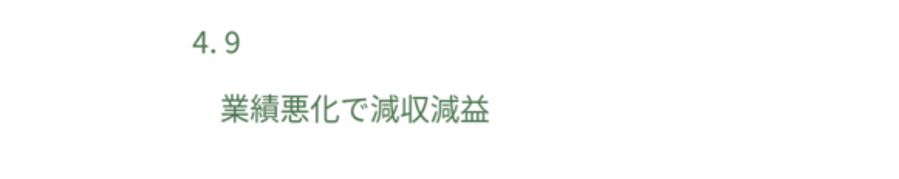4. 9

    業績悪化で減収減益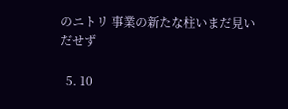のニトリ 事業の新たな柱いまだ見いだせず

  5. 10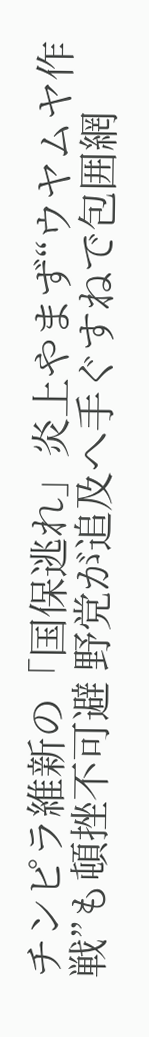チンピラ維新の「国保逃れ」炎上やまず“ウヤムヤ作戦”も頓挫不可避 野党が追及へ手ぐすねで包囲網